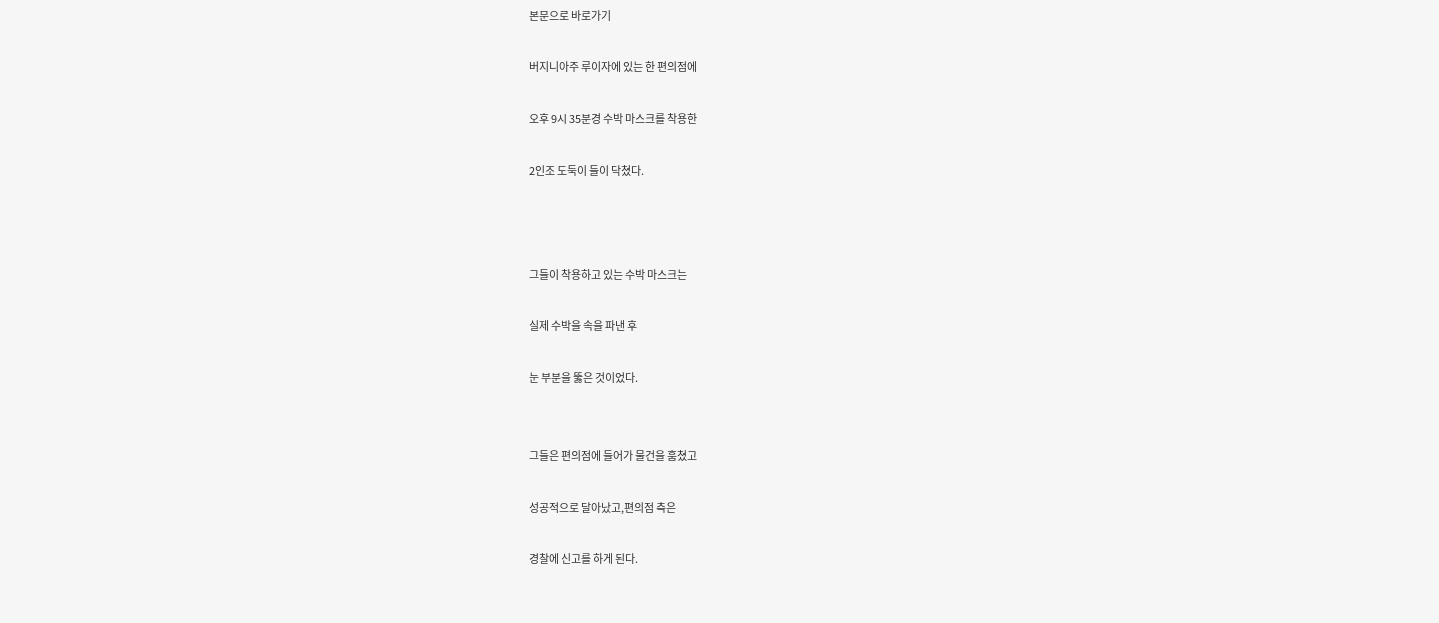본문으로 바로가기

버지니아주 루이자에 있는 한 편의점에

오후 9시 35분경 수박 마스크를 착용한

2인조 도둑이 들이 닥쳤다.



그들이 착용하고 있는 수박 마스크는

실제 수박을 속을 파낸 후

눈 부분을 뚫은 것이었다.


그들은 편의점에 들어가 물건을 훔쳤고

성공적으로 달아났고,편의점 측은

경찰에 신고를 하게 된다.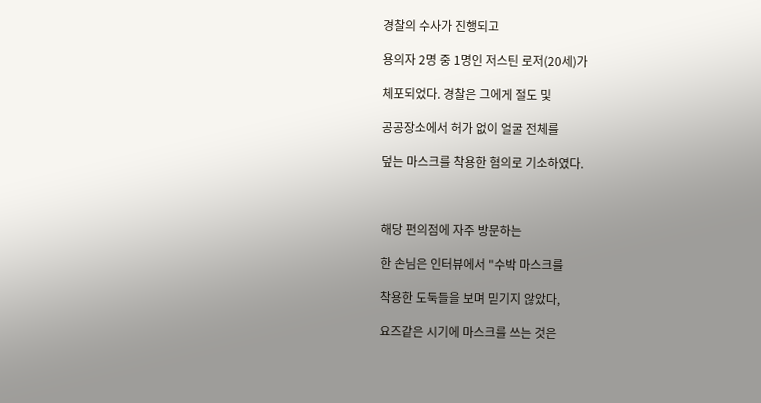경찰의 수사가 진행되고

용의자 2명 중 1명인 저스틴 로저(20세)가

체포되었다. 경찰은 그에게 절도 및

공공장소에서 허가 없이 얼굴 전체를

덮는 마스크를 착용한 혐의로 기소하였다.



해당 편의점에 자주 방문하는

한 손님은 인터뷰에서 "수박 마스크를

착용한 도둑들을 보며 믿기지 않았다,

요즈같은 시기에 마스크를 쓰는 것은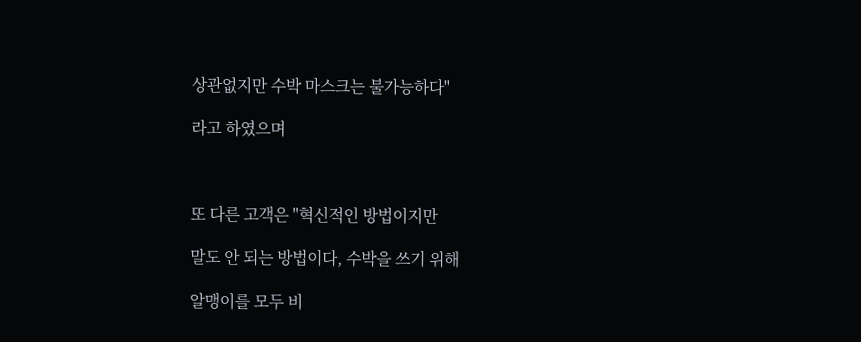상관없지만 수박 마스크는 불가능하다"

라고 하였으며



또 다른 고객은 "혁신적인 방법이지만

말도 안 되는 방법이다, 수박을 쓰기 위해

알맹이를 모두 비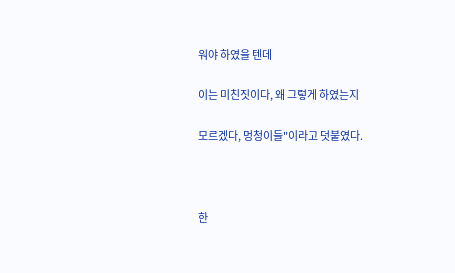워야 하였을 텐데

이는 미친짓이다, 왜 그렇게 하였는지

모르겠다, 멍청이들"이라고 덧붙였다.



한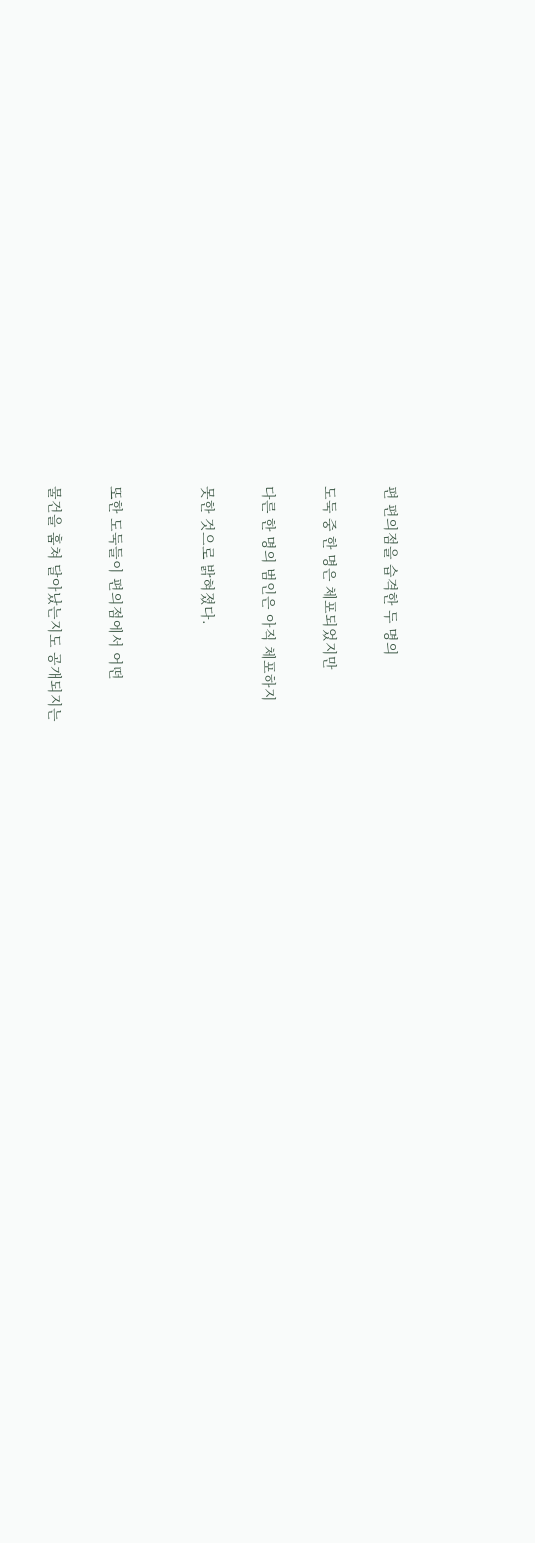편 편의점을 습격한 두 명의

도둑 중 한 명은 체포되었지만

다른 한 명의 범인은 아직 체포하지

못한 것으로 밝혀졌다.


또한 도둑들이 편의점에서 어떤

물건을 훔쳐 달아났는지도 공개되지는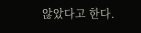않았다고 한다.